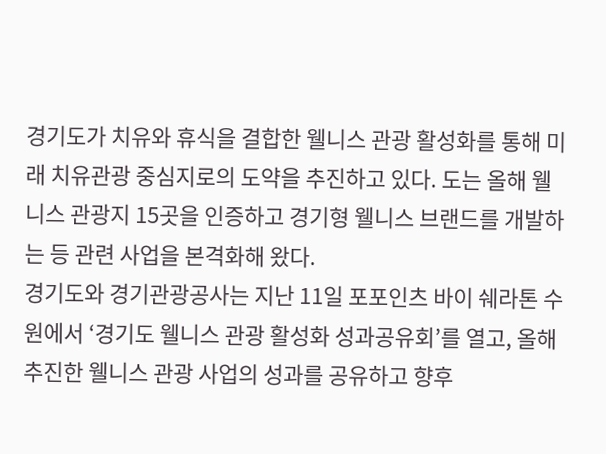경기도가 치유와 휴식을 결합한 웰니스 관광 활성화를 통해 미래 치유관광 중심지로의 도약을 추진하고 있다. 도는 올해 웰니스 관광지 15곳을 인증하고 경기형 웰니스 브랜드를 개발하는 등 관련 사업을 본격화해 왔다.
경기도와 경기관광공사는 지난 11일 포포인츠 바이 쉐라톤 수원에서 ‘경기도 웰니스 관광 활성화 성과공유회’를 열고, 올해 추진한 웰니스 관광 사업의 성과를 공유하고 향후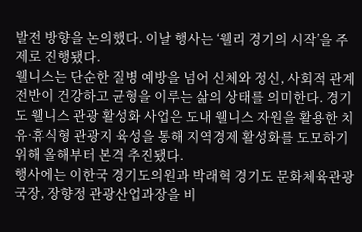발전 방향을 논의했다. 이날 행사는 ‘웰리 경기의 시작’을 주제로 진행됐다.
웰니스는 단순한 질병 예방을 넘어 신체와 정신, 사회적 관계 전반이 건강하고 균형을 이루는 삶의 상태를 의미한다. 경기도 웰니스 관광 활성화 사업은 도내 웰니스 자원을 활용한 치유·휴식형 관광지 육성을 통해 지역경제 활성화를 도모하기 위해 올해부터 본격 추진됐다.
행사에는 이한국 경기도의원과 박래혁 경기도 문화체육관광국장, 장향정 관광산업과장을 비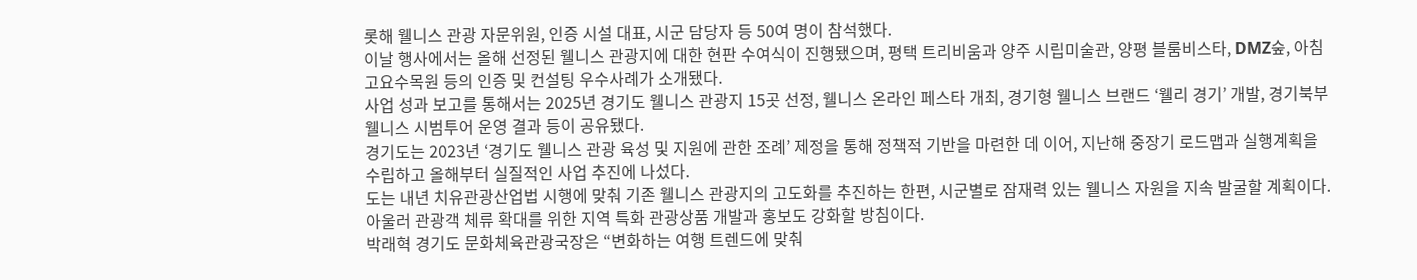롯해 웰니스 관광 자문위원, 인증 시설 대표, 시군 담당자 등 50여 명이 참석했다.
이날 행사에서는 올해 선정된 웰니스 관광지에 대한 현판 수여식이 진행됐으며, 평택 트리비움과 양주 시립미술관, 양평 블룸비스타, DMZ숲, 아침고요수목원 등의 인증 및 컨설팅 우수사례가 소개됐다.
사업 성과 보고를 통해서는 2025년 경기도 웰니스 관광지 15곳 선정, 웰니스 온라인 페스타 개최, 경기형 웰니스 브랜드 ‘웰리 경기’ 개발, 경기북부 웰니스 시범투어 운영 결과 등이 공유됐다.
경기도는 2023년 ‘경기도 웰니스 관광 육성 및 지원에 관한 조례’ 제정을 통해 정책적 기반을 마련한 데 이어, 지난해 중장기 로드맵과 실행계획을 수립하고 올해부터 실질적인 사업 추진에 나섰다.
도는 내년 치유관광산업법 시행에 맞춰 기존 웰니스 관광지의 고도화를 추진하는 한편, 시군별로 잠재력 있는 웰니스 자원을 지속 발굴할 계획이다. 아울러 관광객 체류 확대를 위한 지역 특화 관광상품 개발과 홍보도 강화할 방침이다.
박래혁 경기도 문화체육관광국장은 “변화하는 여행 트렌드에 맞춰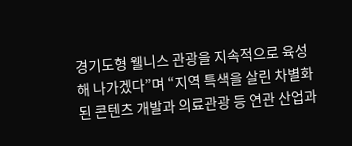경기도형 웰니스 관광을 지속적으로 육성해 나가겠다”며 “지역 특색을 살린 차별화된 콘텐츠 개발과 의료관광 등 연관 산업과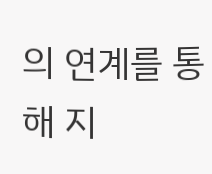의 연계를 통해 지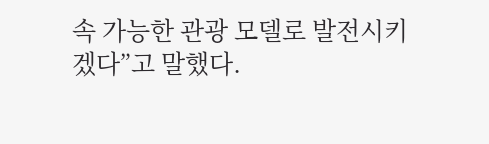속 가능한 관광 모델로 발전시키겠다”고 말했다.